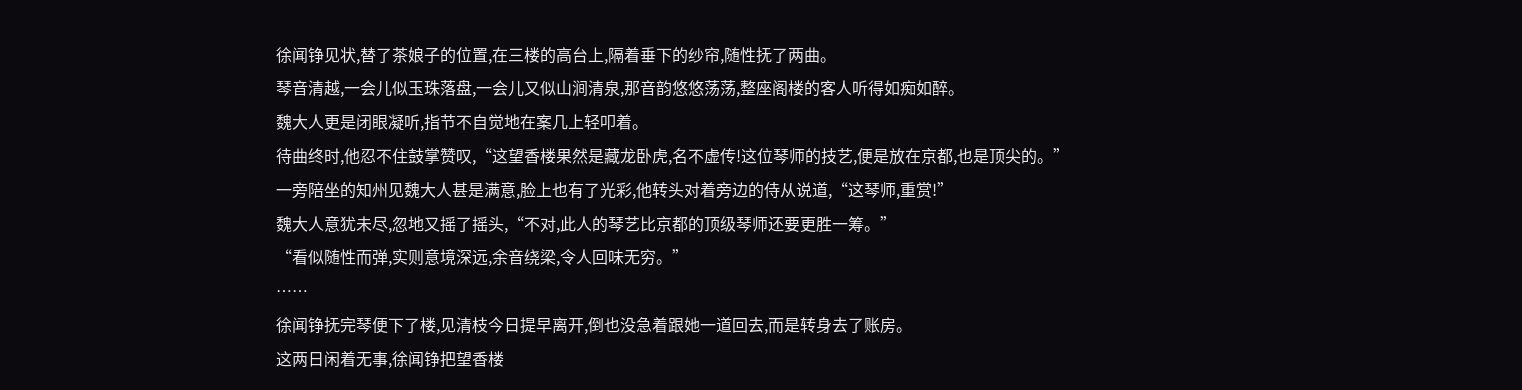徐闻铮见状,替了茶娘子的位置,在三楼的高台上,隔着垂下的纱帘,随性抚了两曲。
琴音清越,一会儿似玉珠落盘,一会儿又似山涧清泉,那音韵悠悠荡荡,整座阁楼的客人听得如痴如醉。
魏大人更是闭眼凝听,指节不自觉地在案几上轻叩着。
待曲终时,他忍不住鼓掌赞叹,“这望香楼果然是藏龙卧虎,名不虚传!这位琴师的技艺,便是放在京都,也是顶尖的。”
一旁陪坐的知州见魏大人甚是满意,脸上也有了光彩,他转头对着旁边的侍从说道,“这琴师,重赏!”
魏大人意犹未尽,忽地又摇了摇头,“不对,此人的琴艺比京都的顶级琴师还要更胜一筹。”
“看似随性而弹,实则意境深远,余音绕梁,令人回味无穷。”
……
徐闻铮抚完琴便下了楼,见清枝今日提早离开,倒也没急着跟她一道回去,而是转身去了账房。
这两日闲着无事,徐闻铮把望香楼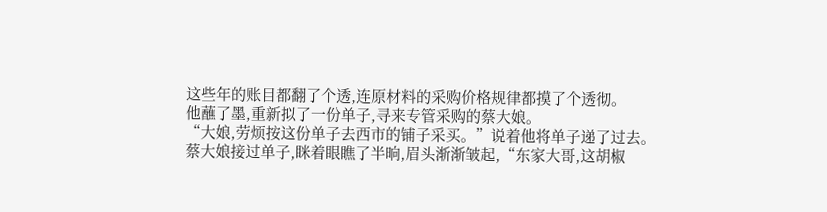这些年的账目都翻了个透,连原材料的采购价格规律都摸了个透彻。
他蘸了墨,重新拟了一份单子,寻来专管采购的蔡大娘。
“大娘,劳烦按这份单子去西市的铺子采买。”说着他将单子递了过去。
蔡大娘接过单子,眯着眼瞧了半晌,眉头渐渐皱起,“东家大哥,这胡椒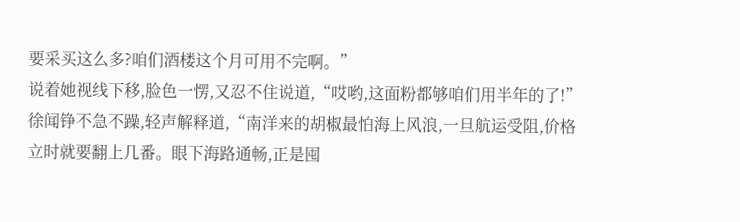要采买这么多?咱们酒楼这个月可用不完啊。”
说着她视线下移,脸色一愣,又忍不住说道,“哎哟,这面粉都够咱们用半年的了!”
徐闻铮不急不躁,轻声解释道,“南洋来的胡椒最怕海上风浪,一旦航运受阻,价格立时就要翻上几番。眼下海路通畅,正是囤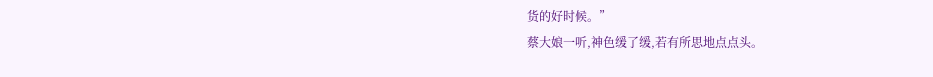货的好时候。”
蔡大娘一听,神色缓了缓,若有所思地点点头。